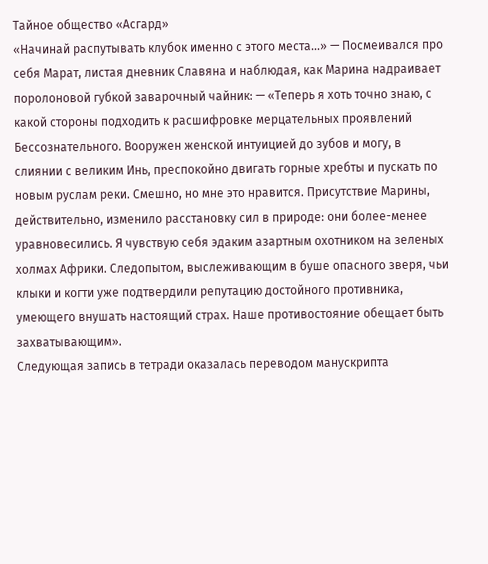Тайное общество «Асгард»
«Начинай распутывать клубок именно с этого места…» — Посмеивался про себя Марат, листая дневник Славяна и наблюдая, как Марина надраивает поролоновой губкой заварочный чайник: — «Теперь я хоть точно знаю, с какой стороны подходить к расшифровке мерцательных проявлений Бессознательного. Вооружен женской интуицией до зубов и могу, в слиянии с великим Инь, преспокойно двигать горные хребты и пускать по новым руслам реки. Смешно, но мне это нравится. Присутствие Марины, действительно, изменило расстановку сил в природе: они более-менее уравновесились. Я чувствую себя эдаким азартным охотником на зеленых холмах Африки. Следопытом, выслеживающим в буше опасного зверя, чьи клыки и когти уже подтвердили репутацию достойного противника, умеющего внушать настоящий страх. Наше противостояние обещает быть захватывающим».
Следующая запись в тетради оказалась переводом манускрипта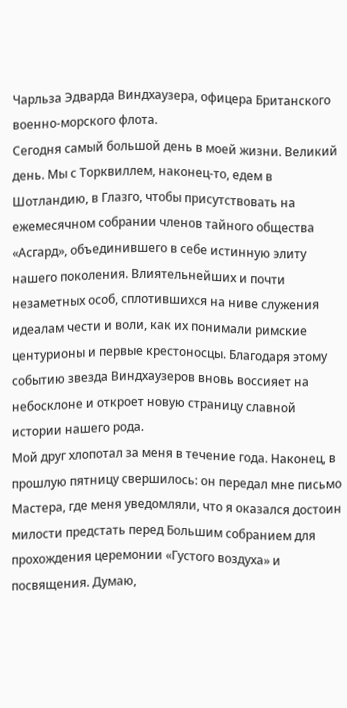Чарльза Эдварда Виндхаузера, офицера Британского военно-морского флота.
Сегодня самый большой день в моей жизни. Великий день. Мы с Торквиллем, наконец-то, едем в Шотландию, в Глазго, чтобы присутствовать на ежемесячном собрании членов тайного общества «Асгард», объединившего в себе истинную элиту нашего поколения. Влиятельнейших и почти незаметных особ, сплотившихся на ниве служения идеалам чести и воли, как их понимали римские центурионы и первые крестоносцы. Благодаря этому событию звезда Виндхаузеров вновь воссияет на небосклоне и откроет новую страницу славной истории нашего рода.
Мой друг хлопотал за меня в течение года. Наконец, в прошлую пятницу свершилось: он передал мне письмо Мастера, где меня уведомляли, что я оказался достоин милости предстать перед Большим собранием для прохождения церемонии «Густого воздуха» и посвящения. Думаю,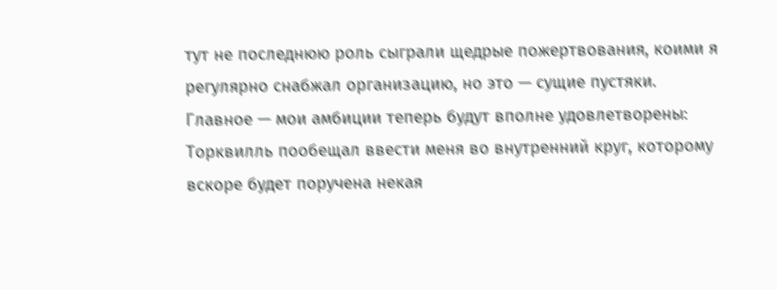тут не последнюю роль сыграли щедрые пожертвования, коими я регулярно снабжал организацию, но это — сущие пустяки. Главное — мои амбиции теперь будут вполне удовлетворены: Торквилль пообещал ввести меня во внутренний круг, которому вскоре будет поручена некая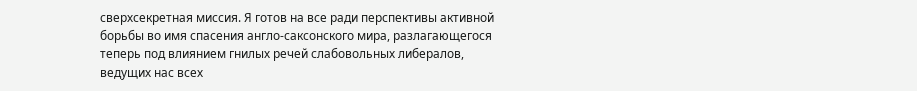сверхсекретная миссия. Я готов на все ради перспективы активной борьбы во имя спасения англо-саксонского мира, разлагающегося теперь под влиянием гнилых речей слабовольных либералов, ведущих нас всех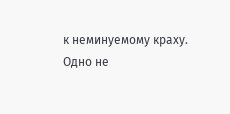к неминуемому краху.
Одно не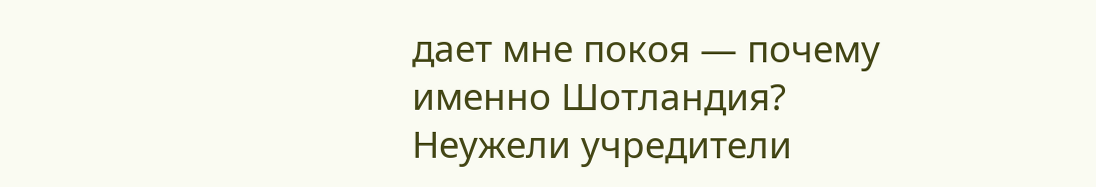дает мне покоя — почему именно Шотландия? Неужели учредители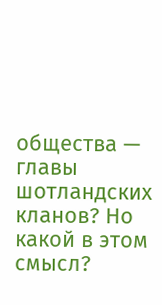общества — главы шотландских кланов? Но какой в этом смысл?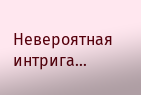Невероятная интрига…